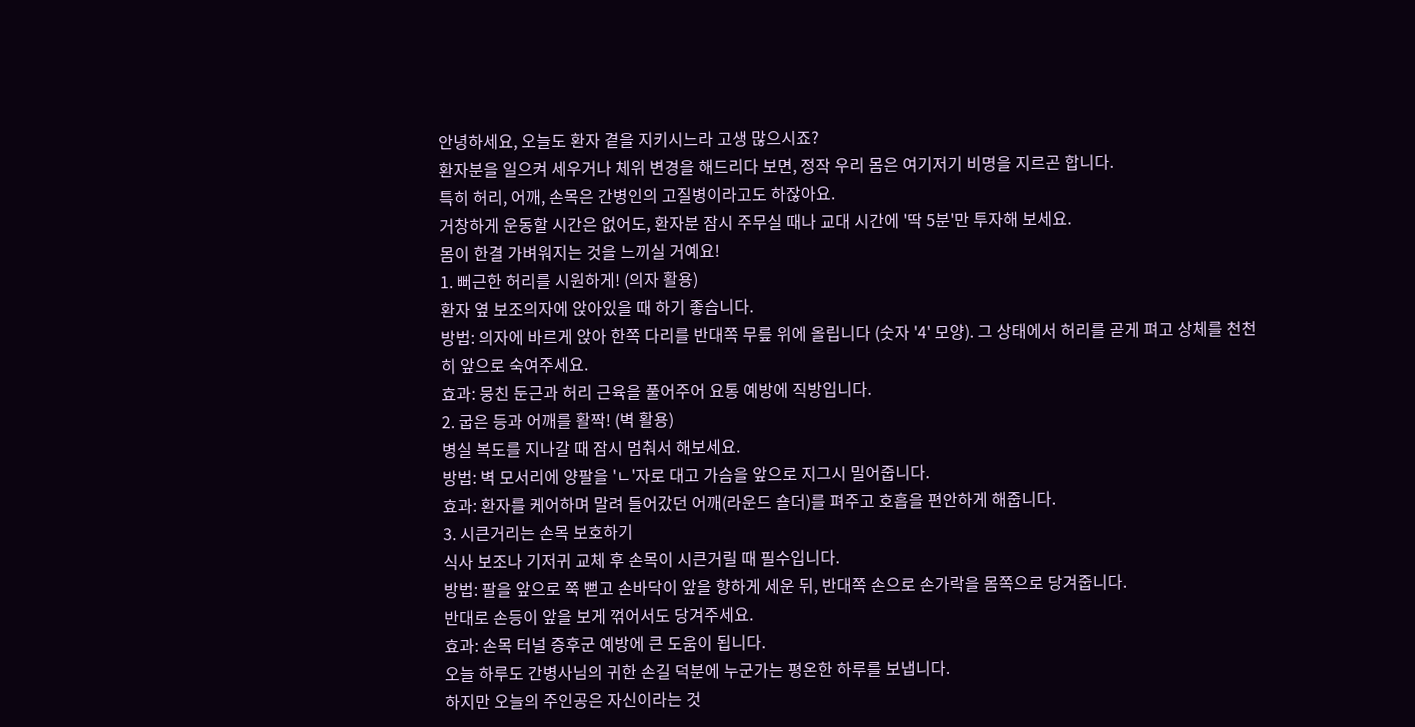안녕하세요, 오늘도 환자 곁을 지키시느라 고생 많으시죠?
환자분을 일으켜 세우거나 체위 변경을 해드리다 보면, 정작 우리 몸은 여기저기 비명을 지르곤 합니다.
특히 허리, 어깨, 손목은 간병인의 고질병이라고도 하잖아요.
거창하게 운동할 시간은 없어도, 환자분 잠시 주무실 때나 교대 시간에 '딱 5분'만 투자해 보세요.
몸이 한결 가벼워지는 것을 느끼실 거예요!
1. 뻐근한 허리를 시원하게! (의자 활용)
환자 옆 보조의자에 앉아있을 때 하기 좋습니다.
방법: 의자에 바르게 앉아 한쪽 다리를 반대쪽 무릎 위에 올립니다 (숫자 '4' 모양). 그 상태에서 허리를 곧게 펴고 상체를 천천히 앞으로 숙여주세요.
효과: 뭉친 둔근과 허리 근육을 풀어주어 요통 예방에 직방입니다.
2. 굽은 등과 어깨를 활짝! (벽 활용)
병실 복도를 지나갈 때 잠시 멈춰서 해보세요.
방법: 벽 모서리에 양팔을 'ㄴ'자로 대고 가슴을 앞으로 지그시 밀어줍니다.
효과: 환자를 케어하며 말려 들어갔던 어깨(라운드 숄더)를 펴주고 호흡을 편안하게 해줍니다.
3. 시큰거리는 손목 보호하기
식사 보조나 기저귀 교체 후 손목이 시큰거릴 때 필수입니다.
방법: 팔을 앞으로 쭉 뻗고 손바닥이 앞을 향하게 세운 뒤, 반대쪽 손으로 손가락을 몸쪽으로 당겨줍니다.
반대로 손등이 앞을 보게 꺾어서도 당겨주세요.
효과: 손목 터널 증후군 예방에 큰 도움이 됩니다.
오늘 하루도 간병사님의 귀한 손길 덕분에 누군가는 평온한 하루를 보냅니다.
하지만 오늘의 주인공은 자신이라는 것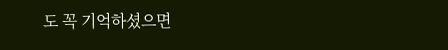도 꼭 기억하셨으면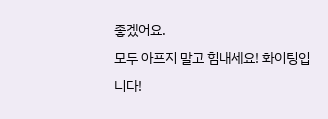좋겠어요.
모두 아프지 말고 힘내세요! 화이팅입니다!